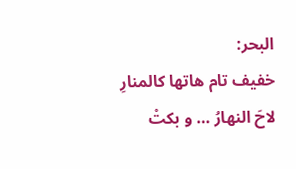البحر:
خفيف تام هاتها كالمنارِ لاحَ النهارُ … و بكتْ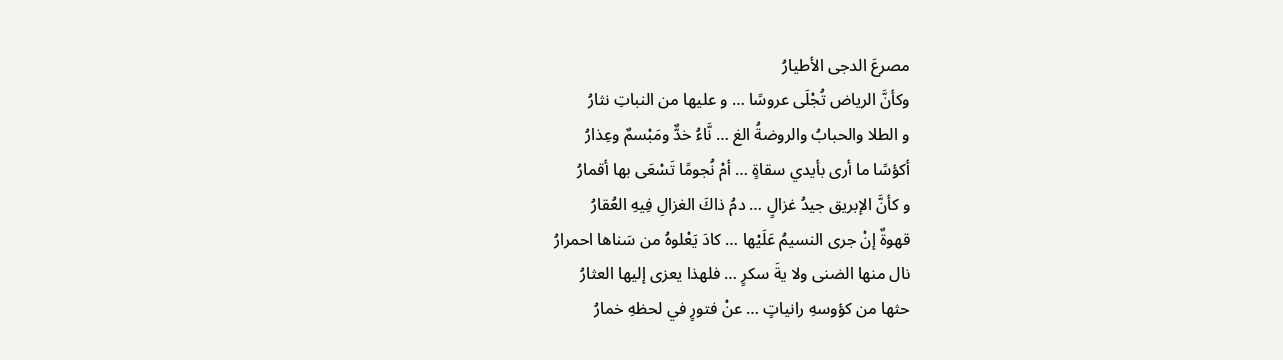مصرعَ الدجى الأطيارُ
وكأنَّ الرياض تُجْلَى عروسًا … و عليها من النباتِ نثارُ
و الطلا والحبابُ والروضةُ الغ … نَّاءُ خدٌّ ومَبْسمٌ وعِذارُ
أكؤسًا ما أرى بأيدي سقاةٍ … أمْ نُجومًا تَسْعَى بها أقمارُ
و كأنَّ الإبريق جيدُ غزالٍ … دمُ ذاكَ الغزالِ فِيهِ العُقارُ
قهوةٌ إنْ جرى النسيمُ عَلَيْها … كادَ يَعْلوهُ من سَناها احمرارُ
نال منها الضنى ولا يةَ سكرٍ … فلهذا يعزى إليها العثارُ
حثها من كؤوسهِ رانياتٍ … عنْ فتورٍ في لحظهِ خمارُ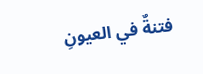فتنةٌ في العيونِ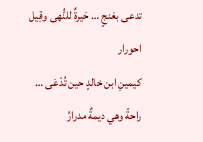تدعى بغنجٍ … حَيرةٌ للنُّهى وقِيل احورار
كيمينِ ابن خالدٍ حين تُدْعَى … راحةً وهي ديمةٌ مدرارُ